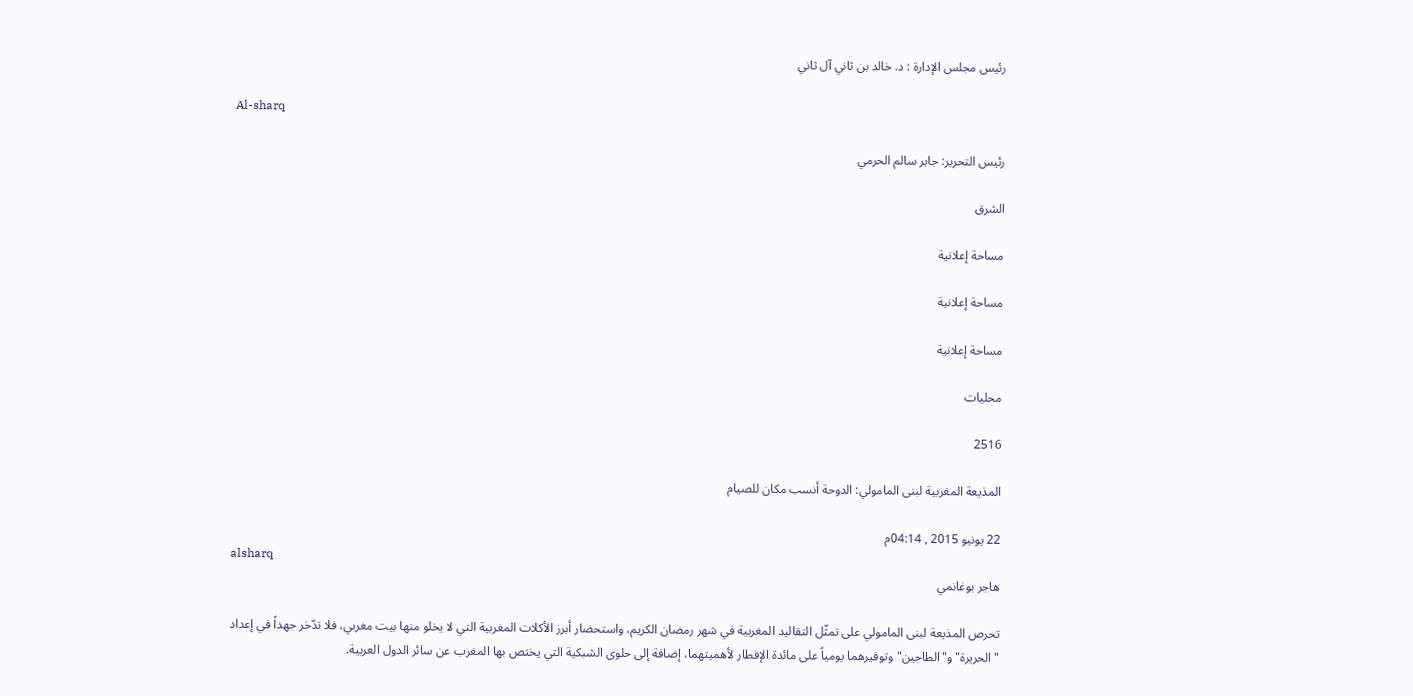رئيس مجلس الإدارة : د. خالد بن ثاني آل ثاني

Al-sharq

رئيس التحرير: جابر سالم الحرمي

الشرق

مساحة إعلانية

مساحة إعلانية

مساحة إعلانية

محليات

2516

المذيعة المغربية لبنى المامولي: الدوحة أنسب مكان للصيام

22 يونيو 2015 , 04:14م
alsharq
هاجر بوغانمي

تحرص المذيعة لبنى المامولي على تمثّل التقاليد المغربية في شهر رمضان الكريم، واستحضار أبرز الأكلات المغربية التي لا يخلو منها بيت مغربي، فلا تدّخر جهداً في إعداد "الحريرة" و"الطاجين" وتوفيرهما يومياً على مائدة الإفطار لأهميتهما، إضافة إلى حلوى الشبكية التي يختص بها المغرب عن سائر الدول العربية.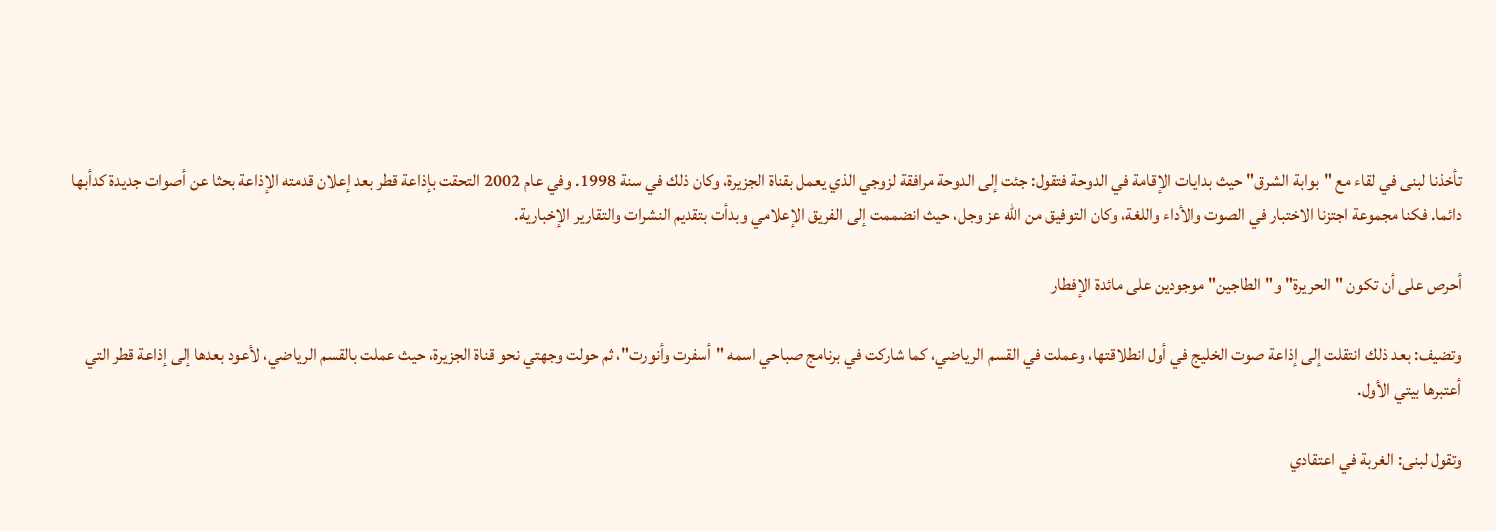تأخذنا لبنى في لقاء مع "بوابة الشرق" حيث بدايات الإقامة في الدوحة فتقول: جئت إلى الدوحة مرافقة لزوجي الذي يعمل بقناة الجزيرة، وكان ذلك في سنة 1998. وفي عام 2002 التحقت بإذاعة قطر بعد إعلان قدمته الإذاعة بحثا عن أصوات جديدة كدأبها دائما. فكنا مجموعة اجتزنا الاختبار في الصوت والأداء واللغة، وكان التوفيق من الله عز وجل، حيث انضممت إلى الفريق الإعلامي وبدأت بتقديم النشرات والتقارير الإخبارية.

أحرص على أن تكون "الحريرة" و"الطاجين" موجودين على مائدة الإفطار

وتضيف: بعد ذلك انتقلت إلى إذاعة صوت الخليج في أول انطلاقتها، وعملت في القسم الرياضي، كما شاركت في برنامج صباحي اسمه "أسفرت وأنورت"، ثم حولت وجهتي نحو قناة الجزيرة، حيث عملت بالقسم الرياضي، لأعود بعدها إلى إذاعة قطر التي أعتبرها بيتي الأول.

وتقول لبنى: الغربة في اعتقادي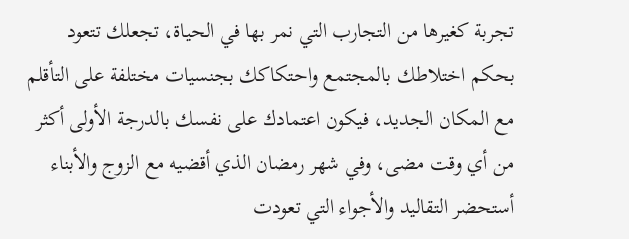تجربة كغيرها من التجارب التي نمر بها في الحياة، تجعلك تتعود بحكم اختلاطك بالمجتمع واحتكاكك بجنسيات مختلفة على التأقلم مع المكان الجديد، فيكون اعتمادك على نفسك بالدرجة الأولى أكثر من أي وقت مضى، وفي شهر رمضان الذي أقضيه مع الزوج والأبناء أستحضر التقاليد والأجواء التي تعودت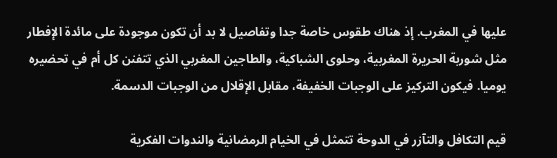عليها في المغرب. إذ هناك طقوس خاصة جدا وتفاصيل لا بد أن تكون موجودة على مائدة الإفطار مثل شوربة الحريرة المغربية، وحلوى الشباكية، والطاجين المغربي الذي تتفنن كل أم في تحضيره يوميا. فيكون التركيز على الوجبات الخفيفة، مقابل الإقلال من الوجبات الدسمة.

قيم التكافل والتآزر في الدوحة تتمثل في الخيام الرمضانية والندوات الفكرية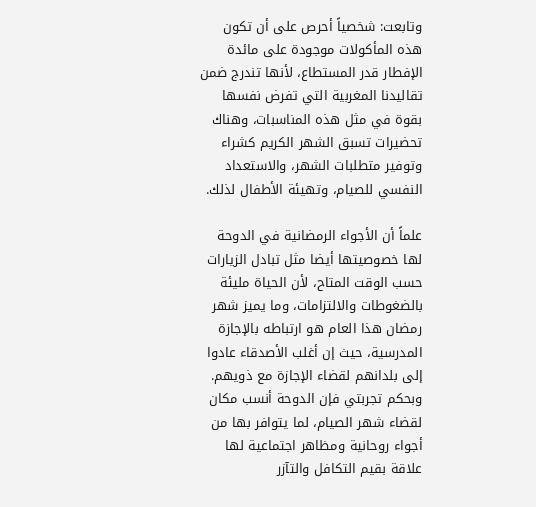وتابعت: شخصياً أحرص على أن تكون هذه المأكولات موجودة على مائدة الإفطار قدر المستطاع، لأنها تندرج ضمن تقاليدنا المغربية التي تفرض نفسها بقوة في مثل هذه المناسبات، وهناك تحضيرات تسبق الشهر الكريم كشراء وتوفير متطلبات الشهر، والاستعداد النفسي للصيام، وتهيئة الأطفال لذلك.

علماً أن الأجواء الرمضانية في الدوحة لها خصوصيتها أيضا مثل تبادل الزيارات حسب الوقت المتاح، لأن الحياة مليئة بالضغوطات والالتزامات، وما يميز شهر رمضان هذا العام هو ارتباطه بالإجازة المدرسية، حيث إن أغلب الأصدقاء عادوا إلى بلدانهم لقضاء الإجازة مع ذويهم. وبحكم تجربتي فإن الدوحة أنسب مكان لقضاء شهر الصيام، لما يتوافر بها من أجواء روحانية ومظاهر اجتماعية لها علاقة بقيم التكافل والتآزر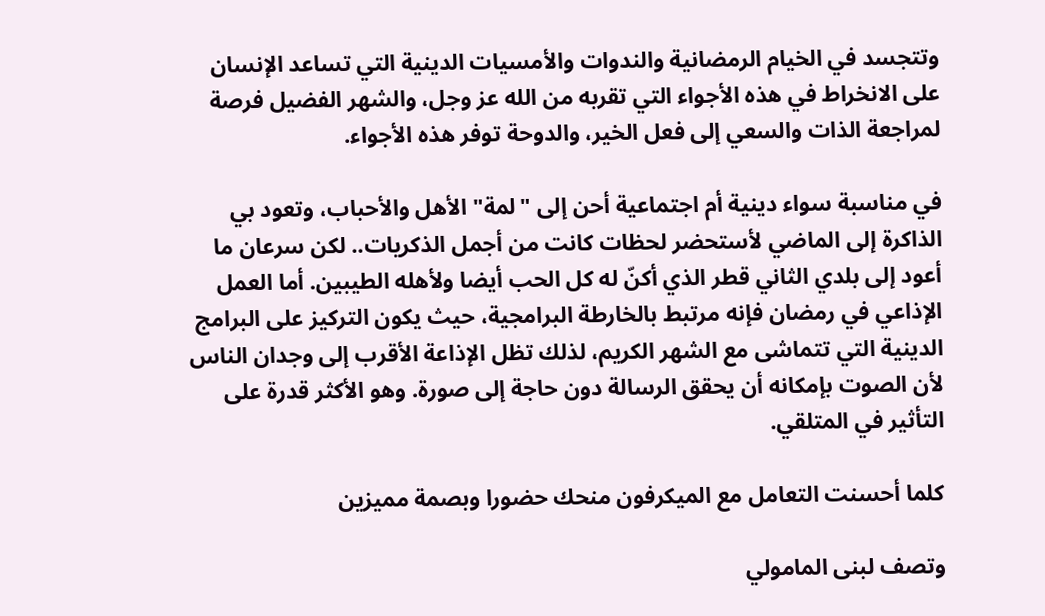وتتجسد في الخيام الرمضانية والندوات والأمسيات الدينية التي تساعد الإنسان على الانخراط في هذه الأجواء التي تقربه من الله عز وجل، والشهر الفضيل فرصة لمراجعة الذات والسعي إلى فعل الخير، والدوحة توفر هذه الأجواء.

في مناسبة سواء دينية أم اجتماعية أحن إلى "لمة" الأهل والأحباب، وتعود بي الذاكرة إلى الماضي لأستحضر لحظات كانت من أجمل الذكريات.. لكن سرعان ما أعود إلى بلدي الثاني قطر الذي أكنّ له كل الحب أيضا ولأهله الطيبين. أما العمل الإذاعي في رمضان فإنه مرتبط بالخارطة البرامجية، حيث يكون التركيز على البرامج الدينية التي تتماشى مع الشهر الكريم، لذلك تظل الإذاعة الأقرب إلى وجدان الناس لأن الصوت بإمكانه أن يحقق الرسالة دون حاجة إلى صورة. وهو الأكثر قدرة على التأثير في المتلقي.

كلما أحسنت التعامل مع الميكرفون منحك حضورا وبصمة مميزين

وتصف لبنى المامولي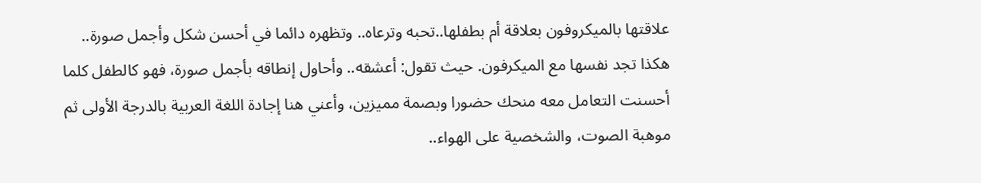علاقتها بالميكروفون بعلاقة أم بطفلها..تحبه وترعاه.. وتظهره دائما في أحسن شكل وأجمل صورة.. هكذا تجد نفسها مع الميكرفون. حيث تقول: أعشقه.. وأحاول إنطاقه بأجمل صورة، فهو كالطفل كلما أحسنت التعامل معه منحك حضورا وبصمة مميزين، وأعني هنا إجادة اللغة العربية بالدرجة الأولى ثم موهبة الصوت، والشخصية على الهواء..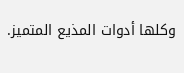وكلها أدوات المذيع المتميز.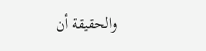والحقيقة أن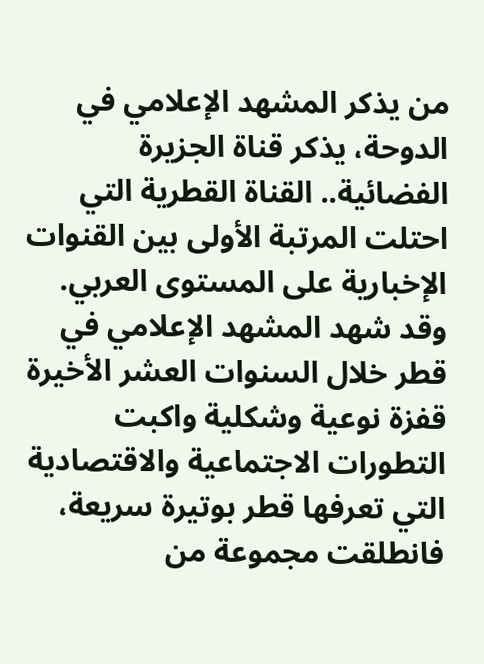من يذكر المشهد الإعلامي في الدوحة، يذكر قناة الجزيرة الفضائية.. القناة القطرية التي احتلت المرتبة الأولى بين القنوات الإخبارية على المستوى العربي. وقد شهد المشهد الإعلامي في قطر خلال السنوات العشر الأخيرة قفزة نوعية وشكلية واكبت التطورات الاجتماعية والاقتصادية التي تعرفها قطر بوتيرة سريعة، فانطلقت مجموعة من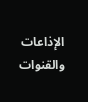الإذاعات والقنوات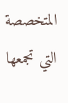المتخصصة التي تجمعها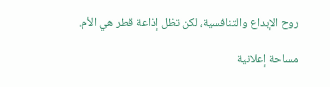روح الإبداع والتنافسية، لكن تظل إذاعة قطر هي الأم.

مساحة إعلانية